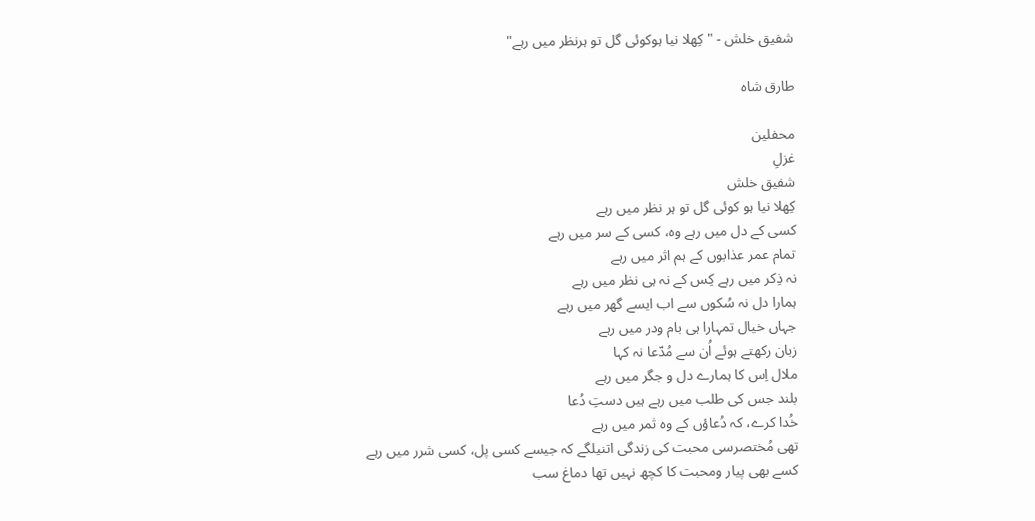شفیق خلش - " کِھلا نیا ہوکوئی گل تو ہرنظر میں رہے"

طارق شاہ

محفلین
غزلِ
شفیق خلش
کِھلا نیا ہو کوئی گل تو ہر نظر میں رہے
کسی کے دل میں رہے وہ، کسی کے سر میں رہے
تمام عمر عذابوں کے ہم اثر میں رہے
نہ ذِکر میں رہے کِس کے نہ ہی نظر میں رہے
ہمارا دل نہ سُکوں سے اب ایسے گھر میں رہے
جہاں خیال تمہارا ہی بام ودر میں رہے
زبان رکھتے ہوئے اُن سے مُدّعا نہ کہا
ملال اِس کا ہمارے دل و جگر میں رہے
بلند جس کی طلب میں رہے ہیں دستِ دُعا
خُدا کرے، کہ دُعاؤں کے وہ ثمر میں رہے
تھی مُختصرسی محبت کی زندگی اتنیلگے کہ جیسے کسی پل، کسی شرر میں رہے
کسے بھی پیار ومحبت کا کچھ نہیں تھا دماغ سب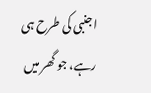اجنبی کی طرح ہی رہے، جو گھر میں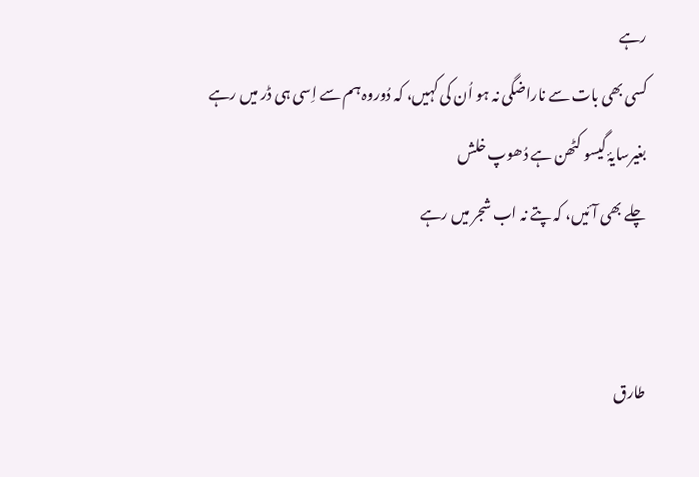رہے
کسی بھی بات سے ناراضگی نہ ہو اُن کی کہیں، کہ دُوروہ ہم سے اِسی ہی ڈر میں رہے
بغیرسایۂ گیسو کٹھن ہے دُھوپ خلش
چلے بھی آئیں، کہ پتے نہ اب شجر میں رہے


طارق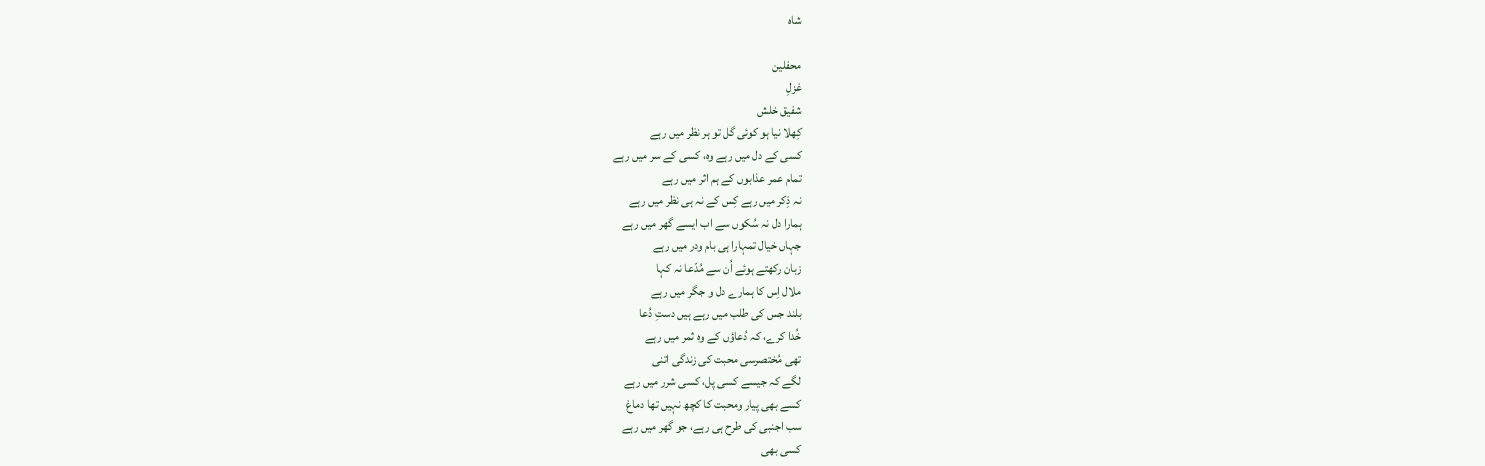شاہ

محفلین
غزلِ
شفیق خلش
کِھلا نیا ہو کوئی گل تو ہر نظر میں رہے
کسی کے دل میں رہے وہ، کسی کے سر میں رہے
تمام عمر عذابوں کے ہم اثر میں رہے
نہ ذِکر میں رہے کِس کے نہ ہی نظر میں رہے
ہمارا دل نہ سُکوں سے اب ایسے گھر میں رہے
جہاں خیال تمہارا ہی بام ودر میں رہے
زبان رکھتے ہوئے اُن سے مُدّعا نہ کہا
ملال اِس کا ہمارے دل و جگر میں رہے
بلند جس کی طلب میں رہے ہیں دستِ دُعا
خُدا کرے، کہ دُعاؤں کے وہ ثمر میں رہے
تھی مُختصرسی محبت کی زندگی اتنی
لگے کہ جیسے کسی پل، کسی شرر میں رہے
کسے بھی پیار ومحبت کا کچھ نہیں تھا دماغ
سب اجنبی کی طرح ہی رہے، جو گھر میں رہے
کسی بھی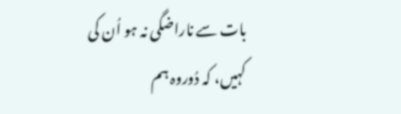بات سے ناراضگی نہ ہو اُن کی
کہیں، کہ دُوروہ ہم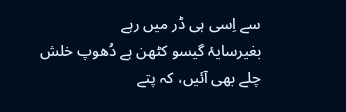سے اِسی ہی ڈر میں رہے
بغیرسایۂ گیسو کٹھن ہے دُھوپ خلش
چلے بھی آئیں، کہ پتے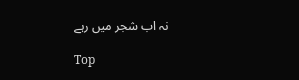نہ اب شجر میں رہے

Top